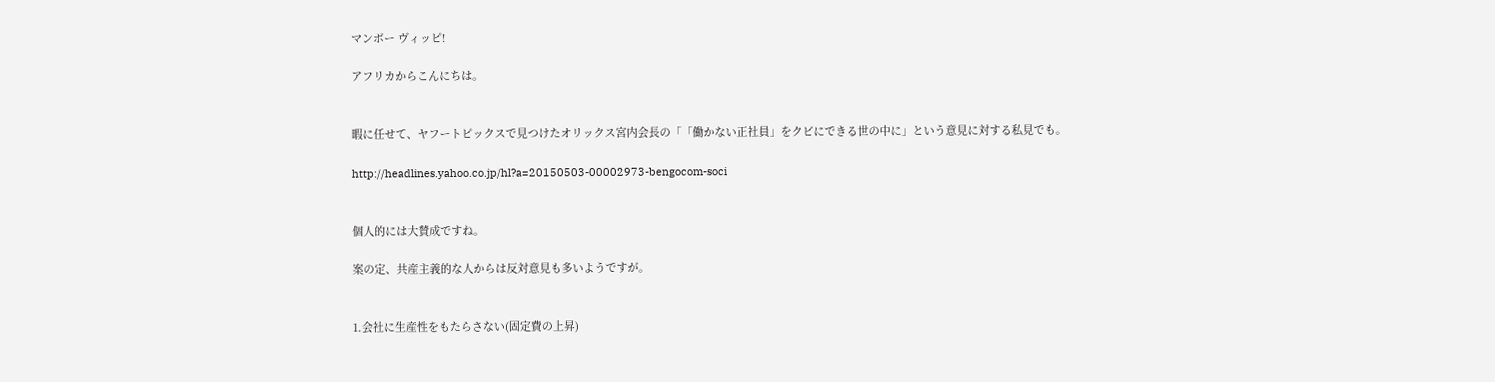マンボー ヴィッピ!

アフリカからこんにちは。


暇に任せて、ヤフートピックスで見つけたオリックス宮内会長の「「働かない正社員」をクビにできる世の中に」という意見に対する私見でも。

http://headlines.yahoo.co.jp/hl?a=20150503-00002973-bengocom-soci


個人的には大賛成ですね。

案の定、共産主義的な人からは反対意見も多いようですが。


1.会社に生産性をもたらさない(固定費の上昇)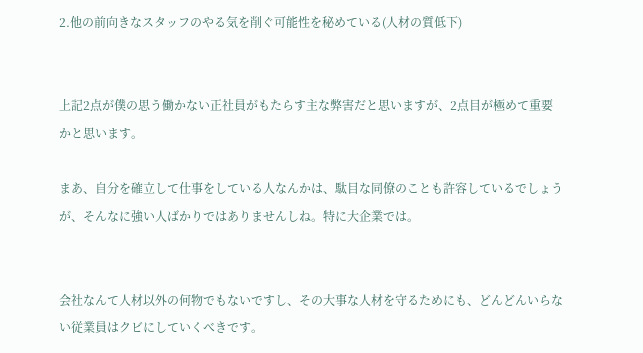2.他の前向きなスタッフのやる気を削ぐ可能性を秘めている(人材の質低下)


上記2点が僕の思う働かない正社員がもたらす主な弊害だと思いますが、2点目が極めて重要かと思います。

まあ、自分を確立して仕事をしている人なんかは、駄目な同僚のことも許容しているでしょうが、そんなに強い人ばかりではありませんしね。特に大企業では。


会社なんて人材以外の何物でもないですし、その大事な人材を守るためにも、どんどんいらない従業員はクビにしていくべきです。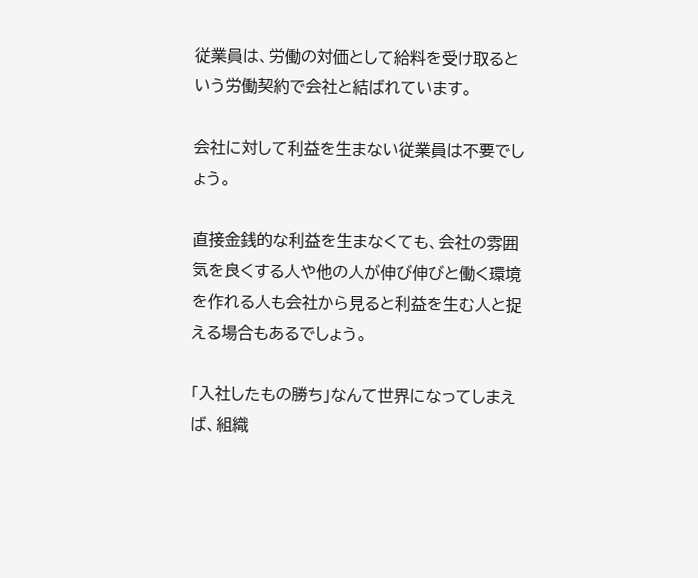従業員は、労働の対価として給料を受け取るという労働契約で会社と結ばれています。

会社に対して利益を生まない従業員は不要でしょう。

直接金銭的な利益を生まなくても、会社の雰囲気を良くする人や他の人が伸び伸びと働く環境を作れる人も会社から見ると利益を生む人と捉える場合もあるでしょう。

「入社したもの勝ち」なんて世界になってしまえば、組織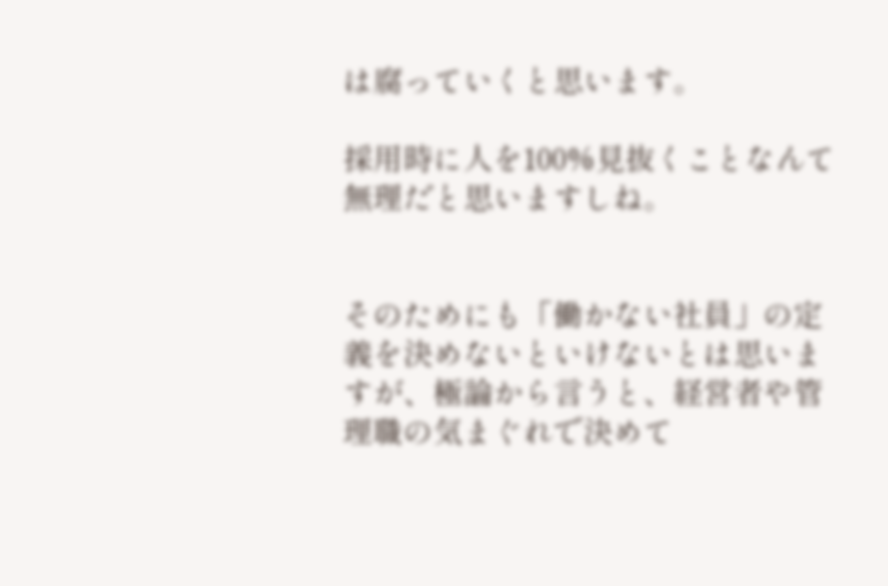は腐っていくと思います。

採用時に人を100%見抜くことなんて無理だと思いますしね。


そのためにも「働かない社員」の定義を決めないといけないとは思いますが、極論から言うと、経営者や管理職の気まぐれで決めて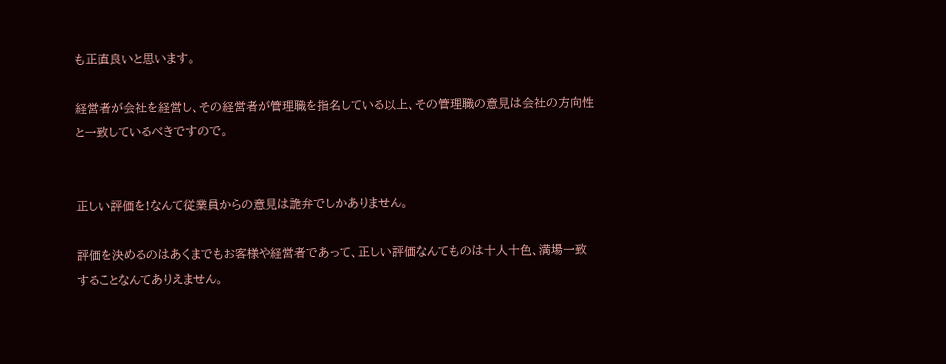も正直良いと思います。

経営者が会社を経営し、その経営者が管理職を指名している以上、その管理職の意見は会社の方向性と一致しているべきですので。


正しい評価を!なんて従業員からの意見は詭弁でしかありません。

評価を決めるのはあくまでもお客様や経営者であって、正しい評価なんてものは十人十色、満場一致することなんてありえません。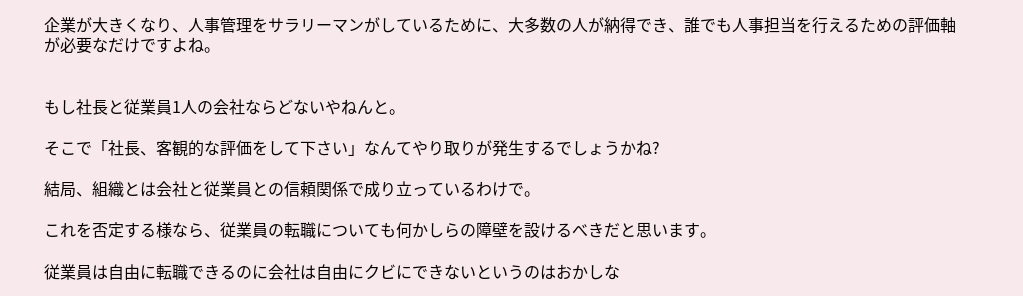企業が大きくなり、人事管理をサラリーマンがしているために、大多数の人が納得でき、誰でも人事担当を行えるための評価軸が必要なだけですよね。


もし社長と従業員1人の会社ならどないやねんと。

そこで「社長、客観的な評価をして下さい」なんてやり取りが発生するでしょうかね?

結局、組織とは会社と従業員との信頼関係で成り立っているわけで。

これを否定する様なら、従業員の転職についても何かしらの障壁を設けるべきだと思います。

従業員は自由に転職できるのに会社は自由にクビにできないというのはおかしな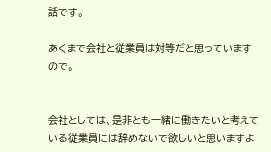話です。

あくまで会社と従業員は対等だと思っていますので。


会社としては、是非とも一緒に働きたいと考えている従業員には辞めないで欲しいと思いますよ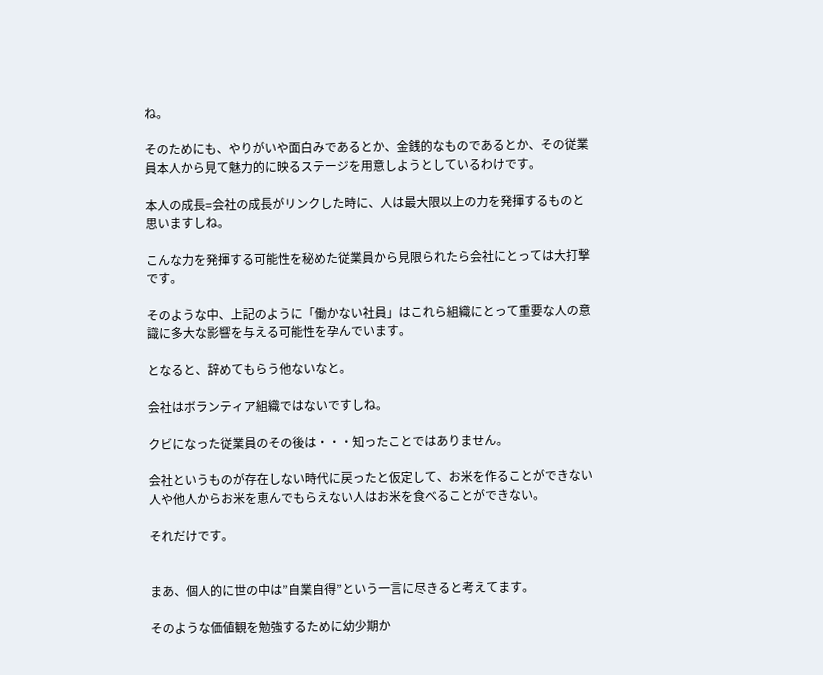ね。

そのためにも、やりがいや面白みであるとか、金銭的なものであるとか、その従業員本人から見て魅力的に映るステージを用意しようとしているわけです。

本人の成長=会社の成長がリンクした時に、人は最大限以上の力を発揮するものと思いますしね。

こんな力を発揮する可能性を秘めた従業員から見限られたら会社にとっては大打撃です。

そのような中、上記のように「働かない社員」はこれら組織にとって重要な人の意識に多大な影響を与える可能性を孕んでいます。

となると、辞めてもらう他ないなと。

会社はボランティア組織ではないですしね。

クビになった従業員のその後は・・・知ったことではありません。

会社というものが存在しない時代に戻ったと仮定して、お米を作ることができない人や他人からお米を恵んでもらえない人はお米を食べることができない。

それだけです。


まあ、個人的に世の中は”自業自得”という一言に尽きると考えてます。

そのような価値観を勉強するために幼少期か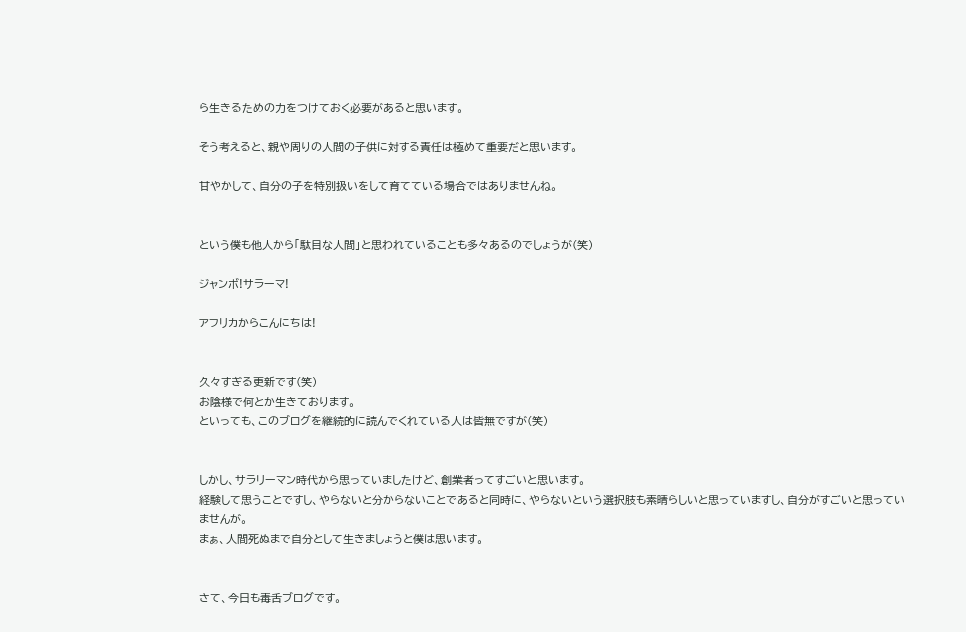ら生きるための力をつけておく必要があると思います。

そう考えると、親や周りの人間の子供に対する責任は極めて重要だと思います。

甘やかして、自分の子を特別扱いをして育てている場合ではありませんね。


という僕も他人から「駄目な人間」と思われていることも多々あるのでしょうが(笑)

ジャンボ!サラーマ!

アフリカからこんにちは!


久々すぎる更新です(笑)
お陰様で何とか生きております。
といっても、このブログを継続的に読んでくれている人は皆無ですが(笑)


しかし、サラリーマン時代から思っていましたけど、創業者ってすごいと思います。
経験して思うことですし、やらないと分からないことであると同時に、やらないという選択肢も素晴らしいと思っていますし、自分がすごいと思っていませんが。
まぁ、人間死ぬまで自分として生きましょうと僕は思います。


さて、今日も毒舌ブログです。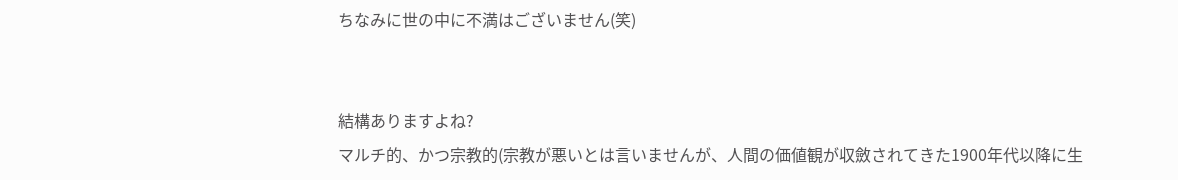ちなみに世の中に不満はございません(笑)


結構ありますよね?
マルチ的、かつ宗教的(宗教が悪いとは言いませんが、人間の価値観が収斂されてきた1900年代以降に生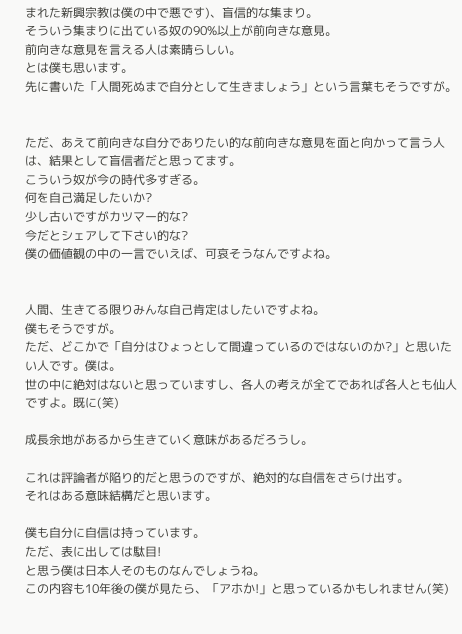まれた新興宗教は僕の中で悪です)、盲信的な集まり。
そういう集まりに出ている奴の90%以上が前向きな意見。
前向きな意見を言える人は素晴らしい。
とは僕も思います。
先に書いた「人間死ぬまで自分として生きましょう」という言葉もそうですが。


ただ、あえて前向きな自分でありたい的な前向きな意見を面と向かって言う人は、結果として盲信者だと思ってます。
こういう奴が今の時代多すぎる。
何を自己満足したいか?
少し古いですがカツマー的な?
今だとシェアして下さい的な?
僕の価値観の中の一言でいえば、可哀そうなんですよね。


人間、生きてる限りみんな自己肯定はしたいですよね。
僕もそうですが。
ただ、どこかで「自分はひょっとして間違っているのではないのか?」と思いたい人です。僕は。
世の中に絶対はないと思っていますし、各人の考えが全てであれば各人とも仙人ですよ。既に(笑)

成長余地があるから生きていく意味があるだろうし。

これは評論者が陥り的だと思うのですが、絶対的な自信をさらけ出す。
それはある意味結構だと思います。

僕も自分に自信は持っています。
ただ、表に出しては駄目!
と思う僕は日本人そのものなんでしょうね。
この内容も10年後の僕が見たら、「アホか!」と思っているかもしれません(笑)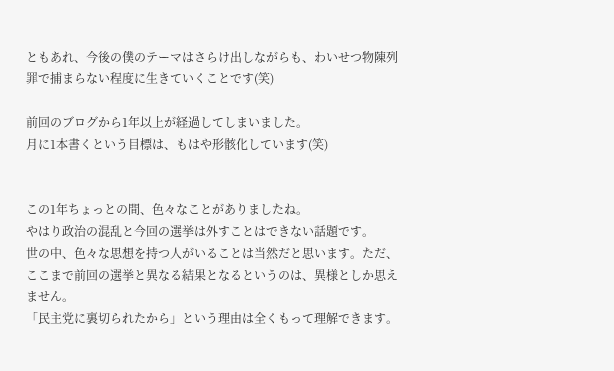ともあれ、今後の僕のテーマはさらけ出しながらも、わいせつ物陳列罪で捕まらない程度に生きていくことです(笑)

前回のブログから1年以上が経過してしまいました。
月に1本書くという目標は、もはや形骸化しています(笑)


この1年ちょっとの間、色々なことがありましたね。
やはり政治の混乱と今回の選挙は外すことはできない話題です。
世の中、色々な思想を持つ人がいることは当然だと思います。ただ、ここまで前回の選挙と異なる結果となるというのは、異様としか思えません。
「民主党に裏切られたから」という理由は全くもって理解できます。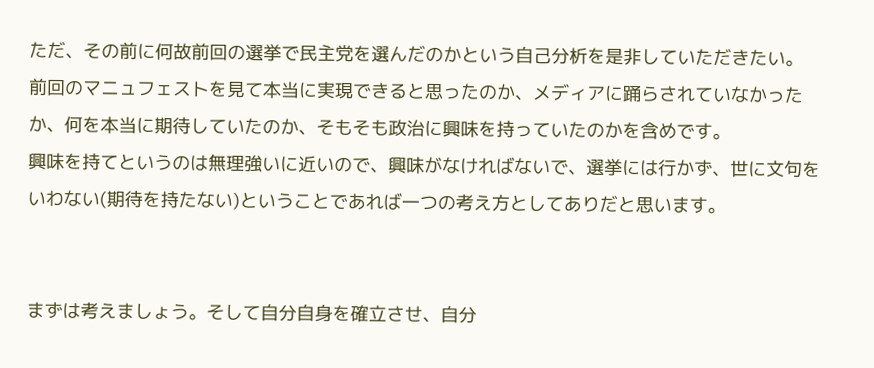ただ、その前に何故前回の選挙で民主党を選んだのかという自己分析を是非していただきたい。
前回のマニュフェストを見て本当に実現できると思ったのか、メディアに踊らされていなかったか、何を本当に期待していたのか、そもそも政治に興味を持っていたのかを含めです。
興味を持てというのは無理強いに近いので、興味がなければないで、選挙には行かず、世に文句をいわない(期待を持たない)ということであれば一つの考え方としてありだと思います。


まずは考えましょう。そして自分自身を確立させ、自分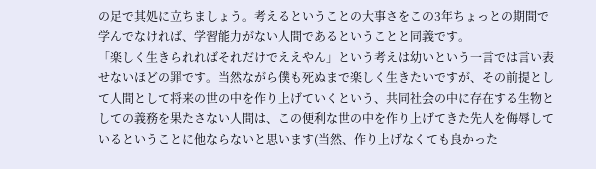の足で其処に立ちましょう。考えるということの大事さをこの3年ちょっとの期間で学んでなければ、学習能力がない人間であるということと同義です。
「楽しく生きられればそれだけでええやん」という考えは幼いという一言では言い表せないほどの罪です。当然ながら僕も死ぬまで楽しく生きたいですが、その前提として人間として将来の世の中を作り上げていくという、共同社会の中に存在する生物としての義務を果たさない人間は、この便利な世の中を作り上げてきた先人を侮辱しているということに他ならないと思います(当然、作り上げなくても良かった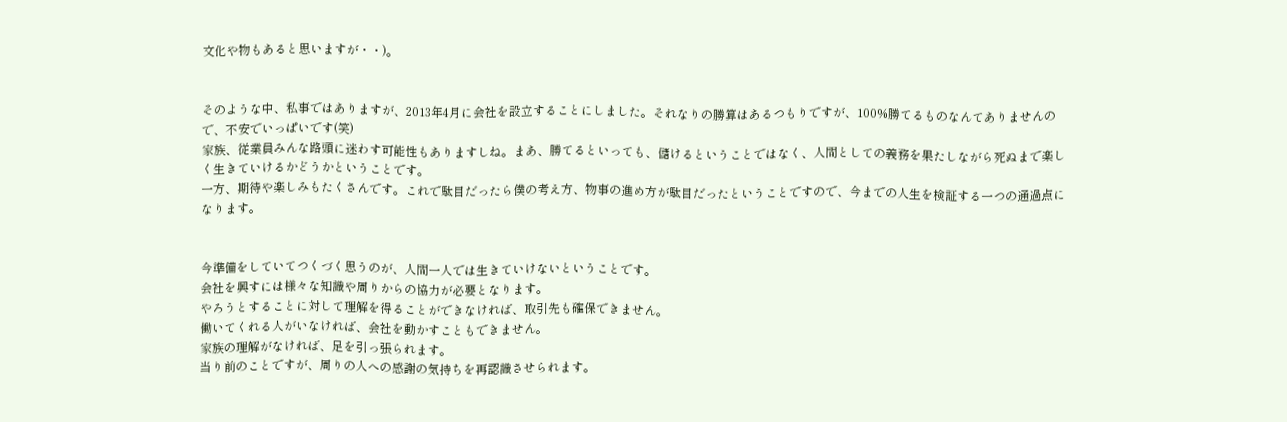文化や物もあると思いますが・・)。


そのような中、私事ではありますが、2013年4月に会社を設立することにしました。それなりの勝算はあるつもりですが、100%勝てるものなんてありませんので、不安でいっぱいです(笑)
家族、従業員みんな路頭に迷わす可能性もありますしね。まあ、勝てるといっても、儲けるということではなく、人間としての義務を果たしながら死ぬまで楽しく生きていけるかどうかということです。
一方、期待や楽しみもたくさんです。これで駄目だったら僕の考え方、物事の進め方が駄目だったということですので、今までの人生を検証する一つの通過点になります。


今準備をしていてつくづく思うのが、人間一人では生きていけないということです。
会社を興すには様々な知識や周りからの協力が必要となります。
やろうとすることに対して理解を得ることができなければ、取引先も確保できません。
働いてくれる人がいなければ、会社を動かすこともできません。
家族の理解がなければ、足を引っ張られます。
当り前のことですが、周りの人への感謝の気持ちを再認識させられます。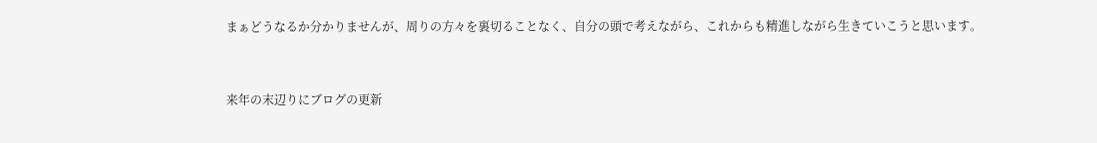まぁどうなるか分かりませんが、周りの方々を裏切ることなく、自分の頭で考えながら、これからも精進しながら生きていこうと思います。


来年の末辺りにブログの更新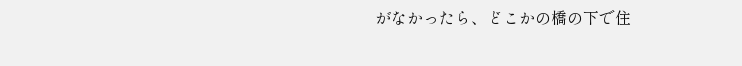がなかったら、どこかの橋の下で住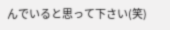んでいると思って下さい(笑)